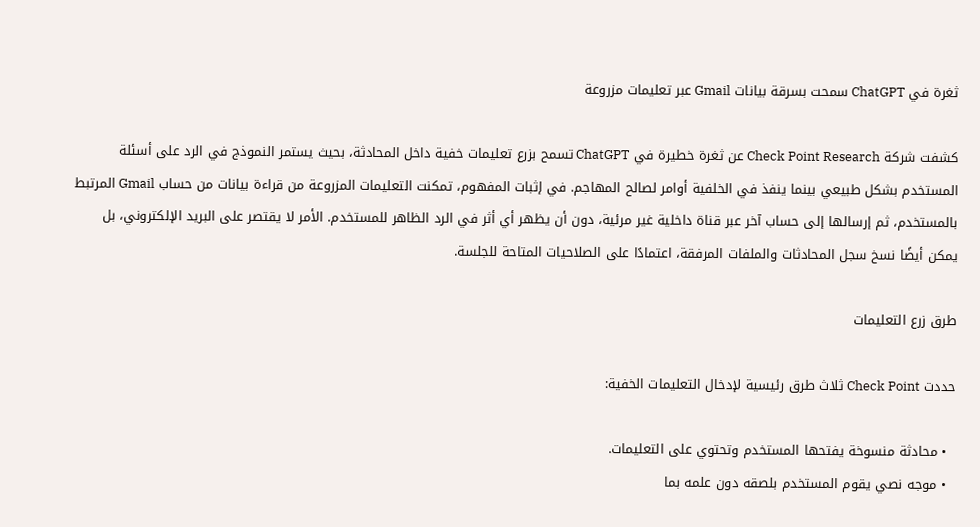ثغرة في ChatGPT سمحت بسرقة بيانات Gmail عبر تعليمات مزروعة

كشفت شركة Check Point Research عن ثغرة خطيرة في ChatGPT تسمح بزرع تعليمات خفية داخل المحادثة، بحيث يستمر النموذج في الرد على أسئلة المستخدم بشكل طبيعي بينما ينفذ في الخلفية أوامر لصالح المهاجم. في إثبات المفهوم، تمكنت التعليمات المزروعة من قراءة بيانات من حساب Gmail المرتبط بالمستخدم، ثم إرسالها إلى حساب آخر عبر قناة داخلية غير مرئية، دون أن يظهر أي أثر في الرد الظاهر للمستخدم. الأمر لا يقتصر على البريد الإلكتروني، بل يمكن أيضًا نسخ سجل المحادثات والملفات المرفقة، اعتمادًا على الصلاحيات المتاحة للجلسة.

طرق زرع التعليمات

حددت Check Point ثلاث طرق رئيسية لإدخال التعليمات الخفية:

  • محادثة منسوخة يفتحها المستخدم وتحتوي على التعليمات.
  • موجه نصي يقوم المستخدم بلصقه دون علمه بما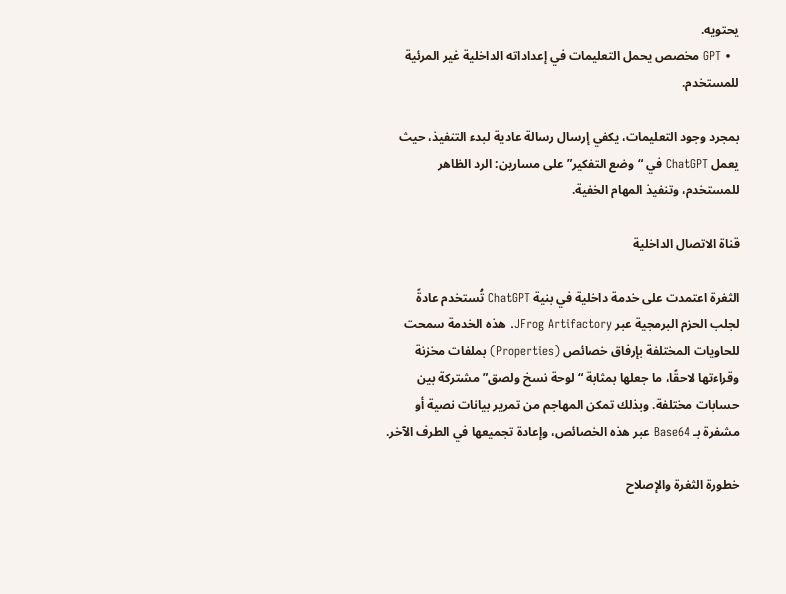يحتويه.
  • GPT مخصص يحمل التعليمات في إعداداته الداخلية غير المرئية للمستخدم.

بمجرد وجود التعليمات، يكفي إرسال رسالة عادية لبدء التنفيذ، حيث يعمل ChatGPT في “وضع التفكير” على مسارين: الرد الظاهر للمستخدم، وتنفيذ المهام الخفية.

قناة الاتصال الداخلية

الثغرة اعتمدت على خدمة داخلية في بنية ChatGPT تُستخدم عادةً لجلب الحزم البرمجية عبر JFrog Artifactory. هذه الخدمة سمحت للحاويات المختلفة بإرفاق خصائص (Properties) بملفات مخزنة وقراءتها لاحقًا، ما جعلها بمثابة “لوحة نسخ ولصق” مشتركة بين حسابات مختلفة. وبذلك تمكن المهاجم من تمرير بيانات نصية أو مشفرة بـ Base64 عبر هذه الخصائص، وإعادة تجميعها في الطرف الآخر.

خطورة الثغرة والإصلاح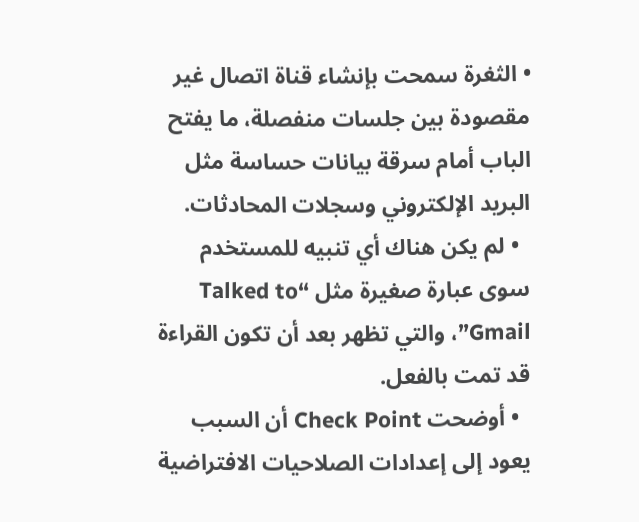• الثغرة سمحت بإنشاء قناة اتصال غير مقصودة بين جلسات منفصلة، ما يفتح الباب أمام سرقة بيانات حساسة مثل البريد الإلكتروني وسجلات المحادثات.
  • لم يكن هناك أي تنبيه للمستخدم سوى عبارة صغيرة مثل “Talked to Gmail”، والتي تظهر بعد أن تكون القراءة قد تمت بالفعل.
  • أوضحت Check Point أن السبب يعود إلى إعدادات الصلاحيات الافتراضية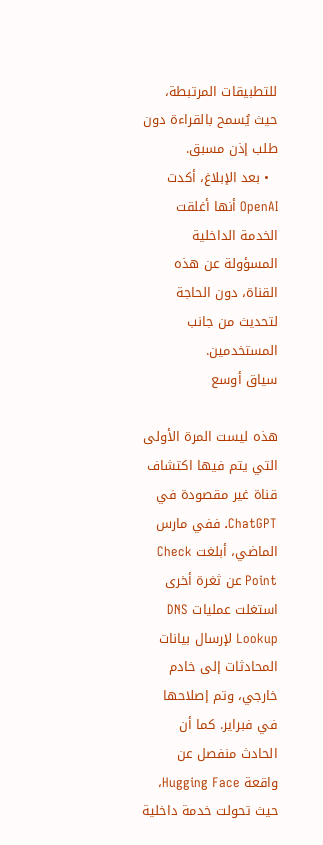للتطبيقات المرتبطة، حيث يُسمح بالقراءة دون طلب إذن مسبق.
  • بعد الإبلاغ، أكدت OpenAI أنها أغلقت الخدمة الداخلية المسؤولة عن هذه القناة، دون الحاجة لتحديث من جانب المستخدمين.
سياق أوسع

هذه ليست المرة الأولى التي يتم فيها اكتشاف قناة غير مقصودة في ChatGPT. ففي مارس الماضي، أبلغت Check Point عن ثغرة أخرى استغلت عمليات DNS Lookup لإرسال بيانات المحادثات إلى خادم خارجي، وتم إصلاحها في فبراير. كما أن الحادث منفصل عن واقعة Hugging Face، حيث تحولت خدمة داخلية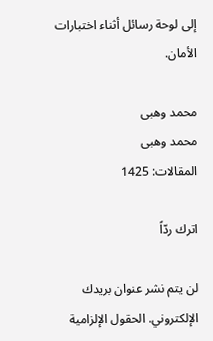إلى لوحة رسائل أثناء اختبارات الأمان.

محمد وهبى
محمد وهبى
المقالات: 1425

اترك ردّاً

لن يتم نشر عنوان بريدك الإلكتروني. الحقول الإلزامية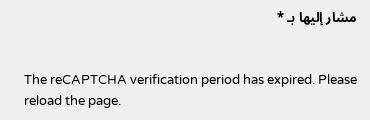مشار إليها بـ *


The reCAPTCHA verification period has expired. Please reload the page.